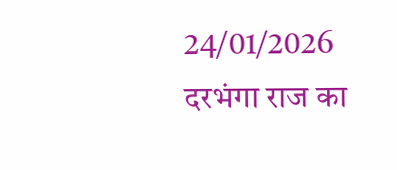24/01/2026
दरभंगा राज का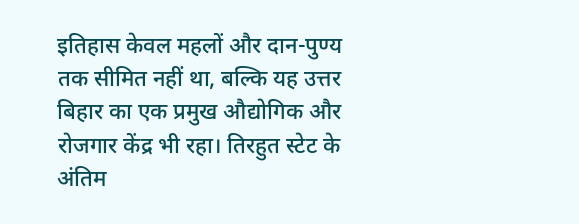इतिहास केवल महलों और दान-पुण्य तक सीमित नहीं था, बल्कि यह उत्तर बिहार का एक प्रमुख औद्योगिक और रोजगार केंद्र भी रहा। तिरहुत स्टेट के अंतिम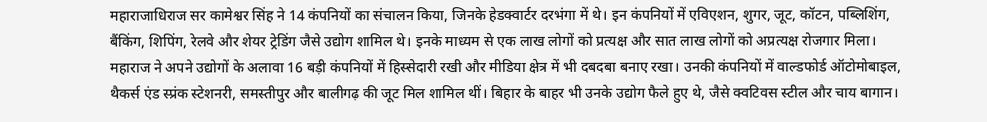महाराजाधिराज सर कामेश्वर सिंह ने 14 कंपनियों का संचालन किया, जिनके हेडक्वार्टर दरभंगा में थे। इन कंपनियों में एविएशन, शुगर, जूट, कॉटन, पब्लिशिंग, बैंकिंग, शिपिंग, रेलवे और शेयर ट्रेडिंग जैसे उद्योग शामिल थे। इनके माध्यम से एक लाख लोगों को प्रत्यक्ष और सात लाख लोगों को अप्रत्यक्ष रोजगार मिला।
महाराज ने अपने उद्योगों के अलावा 16 बड़ी कंपनियों में हिस्सेदारी रखी और मीडिया क्षेत्र में भी दबदबा बनाए रखा। उनकी कंपनियों में वाल्डफोर्ड ऑटोमोबाइल, थैकर्स एंड स्प्रंक स्टेशनरी, समस्तीपुर और बालीगढ़ की जूट मिल शामिल थीं। बिहार के बाहर भी उनके उद्योग फैले हुए थे, जैसे क्वटिवस स्टील और चाय बागान।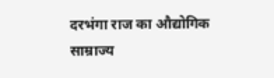दरभंगा राज का औद्योगिक साम्राज्य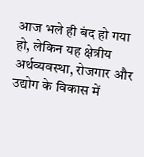आज भले ही बंद हो गया हो, लेकिन यह क्षेत्रीय अर्थव्यवस्था, रोजगार और उद्योग के विकास में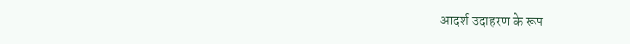आदर्श उदाहरण के रूप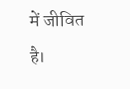में जीवित है।